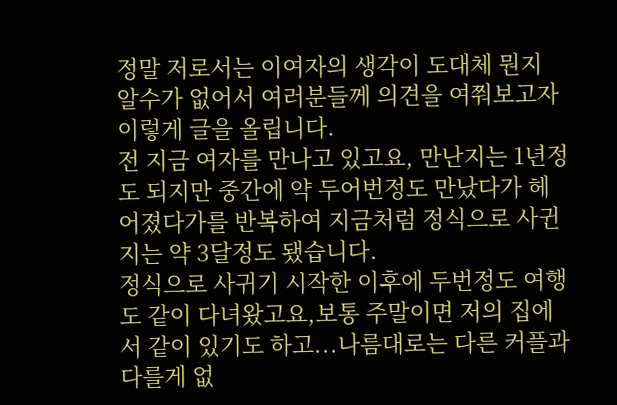정말 저로서는 이여자의 생각이 도대체 뭔지 알수가 없어서 여러분들께 의견을 여쭤보고자 이렇게 글을 올립니다.
전 지금 여자를 만나고 있고요, 만난지는 1년정도 되지만 중간에 약 두어번정도 만났다가 헤어졌다가를 반복하여 지금처럼 정식으로 사귄지는 약 3달정도 됐습니다.
정식으로 사귀기 시작한 이후에 두번정도 여행도 같이 다녀왔고요,보통 주말이면 저의 집에서 같이 있기도 하고...나름대로는 다른 커플과 다를게 없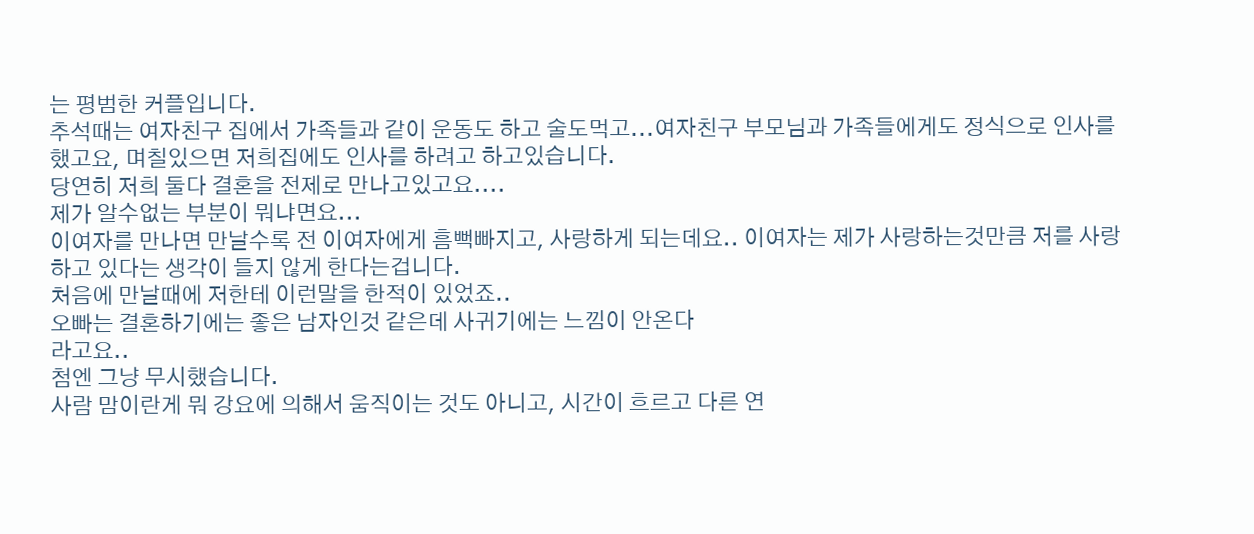는 평범한 커플입니다.
추석때는 여자친구 집에서 가족들과 같이 운동도 하고 술도먹고...여자친구 부모님과 가족들에게도 정식으로 인사를 했고요, 며칠있으면 저희집에도 인사를 하려고 하고있습니다.
당연히 저희 둘다 결혼을 전제로 만나고있고요....
제가 알수없는 부분이 뭐냐면요...
이여자를 만나면 만날수록 전 이여자에게 흠뻑빠지고, 사랑하게 되는데요.. 이여자는 제가 사랑하는것만큼 저를 사랑하고 있다는 생각이 들지 않게 한다는겁니다.
처음에 만날때에 저한테 이런말을 한적이 있었죠..
오빠는 결혼하기에는 좋은 남자인것 같은데 사귀기에는 느낌이 안온다
라고요..
첨엔 그냥 무시했습니다.
사람 맘이란게 뭐 강요에 의해서 움직이는 것도 아니고, 시간이 흐르고 다른 연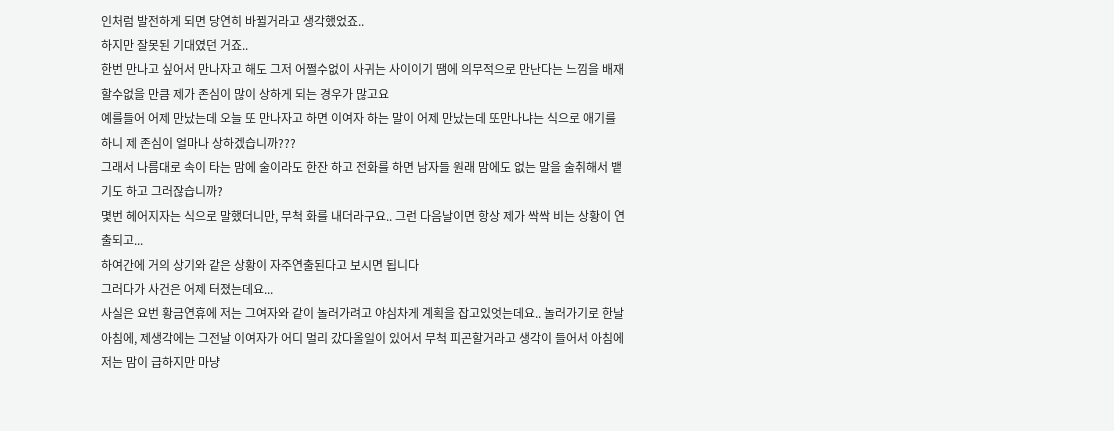인처럼 발전하게 되면 당연히 바뀔거라고 생각했었죠..
하지만 잘못된 기대였던 거죠..
한번 만나고 싶어서 만나자고 해도 그저 어쩔수없이 사귀는 사이이기 땜에 의무적으로 만난다는 느낌을 배재할수없을 만큼 제가 존심이 많이 상하게 되는 경우가 많고요
예를들어 어제 만났는데 오늘 또 만나자고 하면 이여자 하는 말이 어제 만났는데 또만나냐는 식으로 애기를 하니 제 존심이 얼마나 상하겠습니까???
그래서 나름대로 속이 타는 맘에 술이라도 한잔 하고 전화를 하면 남자들 원래 맘에도 없는 말을 술취해서 뱉기도 하고 그러잖습니까?
몇번 헤어지자는 식으로 말했더니만, 무척 화를 내더라구요.. 그런 다음날이면 항상 제가 싹싹 비는 상황이 연출되고...
하여간에 거의 상기와 같은 상황이 자주연출된다고 보시면 됩니다
그러다가 사건은 어제 터졌는데요...
사실은 요번 황금연휴에 저는 그여자와 같이 놀러가려고 야심차게 계획을 잡고있엇는데요.. 놀러가기로 한날 아침에, 제생각에는 그전날 이여자가 어디 멀리 갔다올일이 있어서 무척 피곤할거라고 생각이 들어서 아침에 저는 맘이 급하지만 마냥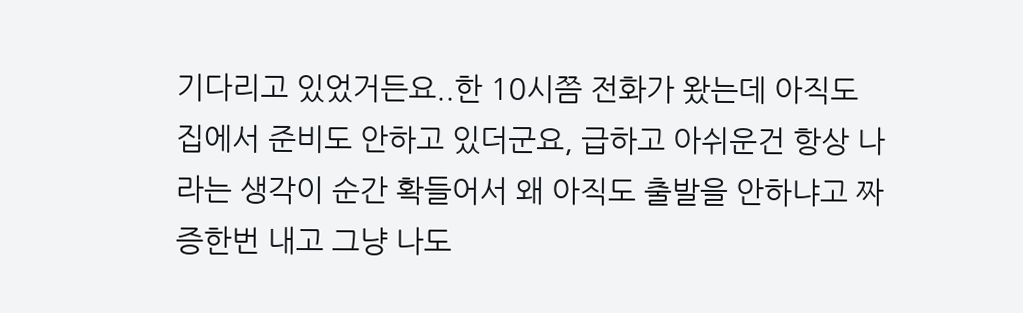기다리고 있었거든요..한 10시쯤 전화가 왔는데 아직도 집에서 준비도 안하고 있더군요, 급하고 아쉬운건 항상 나라는 생각이 순간 확들어서 왜 아직도 출발을 안하냐고 짜증한번 내고 그냥 나도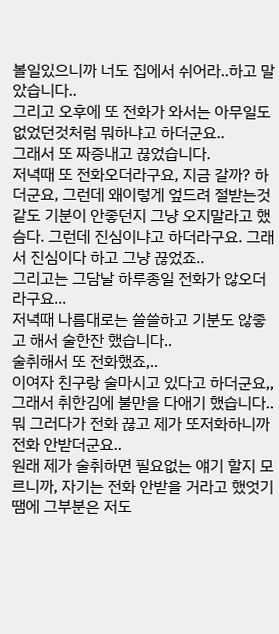볼일있으니까 너도 집에서 쉬어라..하고 말았습니다..
그리고 오후에 또 전화가 와서는 아무일도 없었던것처럼 뭐하냐고 하더군요..
그래서 또 짜증내고 끊었습니다.
저녁때 또 전화오더라구요, 지금 갈까? 하더군요, 그런데 왜이렇게 엎드려 절받는것같도 기분이 안좋던지 그냥 오지말라고 했슴다. 그런데 진심이냐고 하더라구요. 그래서 진심이다 하고 그냥 끊었죠..
그리고는 그담날 하루종일 전화가 않오더라구요...
저녁때 나름대로는 쓸쓸하고 기분도 않좋고 해서 술한잔 했습니다..
술취해서 또 전화했죠,..
이여자 친구랑 술마시고 있다고 하더군요,, 그래서 취한김에 불만을 다애기 했습니다..
뭐 그러다가 전화 끊고 제가 또저화하니까 전화 안받더군요..
원래 제가 술취하면 필요없는 얘기 할지 모르니까, 자기는 전화 안받을 거라고 했엇기 땜에 그부분은 저도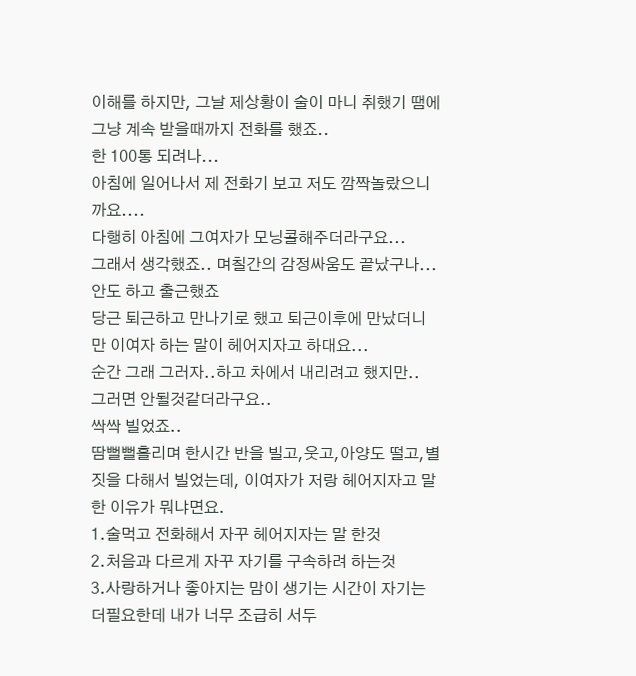이해를 하지만, 그날 제상황이 술이 마니 취했기 땜에 그냥 계속 받을때까지 전화를 했죠..
한 100통 되려나...
아침에 일어나서 제 전화기 보고 저도 깜짝놀랐으니까요....
다행히 아침에 그여자가 모닝콜해주더라구요...
그래서 생각했죠.. 며칠간의 감정싸움도 끝났구나...
안도 하고 출근했죠
당근 퇴근하고 만나기로 했고 퇴근이후에 만났더니만 이여자 하는 말이 헤어지자고 하대요...
순간 그래 그러자..하고 차에서 내리려고 했지만..
그러면 안될것같더라구요..
싹싹 빌었죠..
땀뻘뻘흘리며 한시간 반을 빌고,웃고,아양도 떨고,별짓을 다해서 빌었는데, 이여자가 저랑 헤어지자고 말한 이유가 뭐냐면요.
1.술먹고 전화해서 자꾸 헤어지자는 말 한것
2.처음과 다르게 자꾸 자기를 구속하려 하는것
3.사랑하거나 좋아지는 맘이 생기는 시간이 자기는 더필요한데 내가 너무 조급히 서두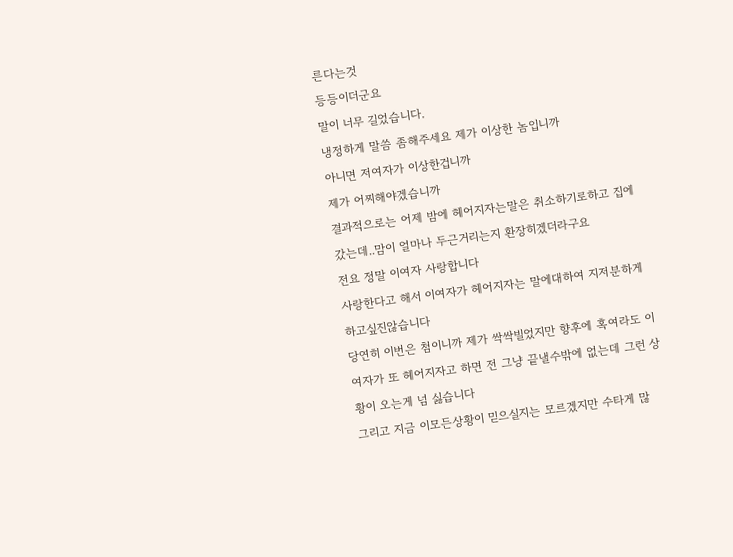른다는것
등등이더군요
말이 너무 길었습니다.
냉정하게 말씀 좀해주세요 제가 이상한 놈입니까
아니면 저여자가 이상한겁니까
제가 어찌해야겠습니까
결과적으로는 어제 밤에 헤어지자는말은 취소하기로하고 집에갔는데..맘이 얼마나 두근거리는지 환장히겠더라구요
전요 정말 이여자 사랑합니다
사랑한다고 해서 이여자가 헤어지자는 말에대하여 지저분하게 하고싶진않습니다
당연히 이번은 첨이니까 제가 싹싹빌었지만 향후에 혹여라도 이여자가 또 헤어지자고 하면 전 그냥 끝낼수밖에 없는데 그런 상황이 오는게 넘 싫습니다
그리고 지금 이모든상황이 믿으실지는 모르겠지만 수타게 많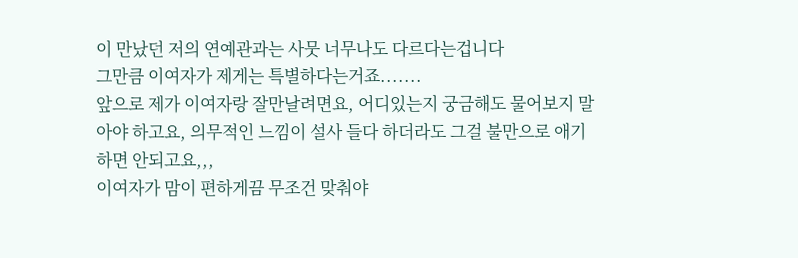이 만났던 저의 연예관과는 사뭇 너무나도 다르다는겁니다
그만큼 이여자가 제게는 특별하다는거죠.......
앞으로 제가 이여자랑 잘만날려면요, 어디있는지 궁금해도 물어보지 말아야 하고요, 의무적인 느낌이 설사 들다 하더라도 그걸 불만으로 애기 하면 안되고요,,,
이여자가 맘이 편하게끔 무조건 맞춰야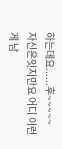하는데요......후~~~~~
자신은잇지만요 어디 이런게 남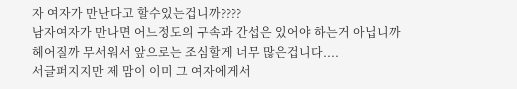자 여자가 만난다고 할수있는겁니까????
남자여자가 만나면 어느정도의 구속과 간섭은 있어야 하는거 아닙니까
헤어질까 무서워서 앞으로는 조심할게 너무 많은겁니다....
서글퍼지지만 제 맘이 이미 그 여자에게서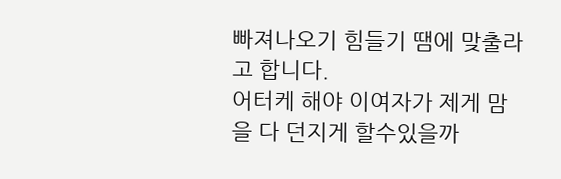빠져나오기 힘들기 땜에 맞출라고 합니다.
어터케 해야 이여자가 제게 맘을 다 던지게 할수있을까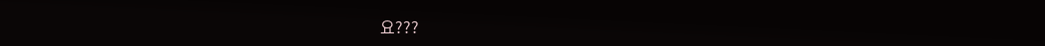요???